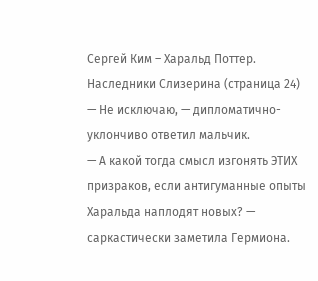Сергей Ким – Харальд Поттер. Наследники Слизерина (страница 24)
— Не исключаю, — дипломатично-уклончиво ответил мальчик.
— А какой тогда смысл изгонять ЭТИХ призраков, если антигуманные опыты Харальда наплодят новых? — саркастически заметила Гермиона.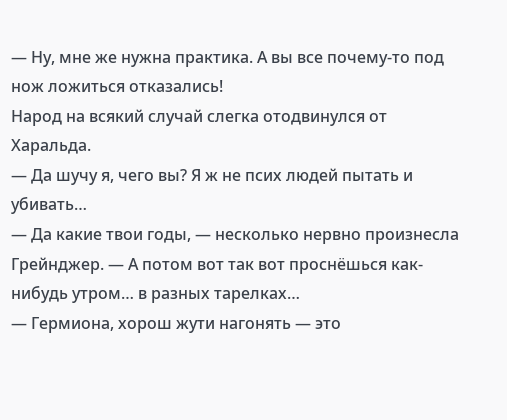— Ну, мне же нужна практика. А вы все почему-то под нож ложиться отказались!
Народ на всякий случай слегка отодвинулся от Харальда.
— Да шучу я, чего вы? Я ж не псих людей пытать и убивать…
— Да какие твои годы, — несколько нервно произнесла Грейнджер. — А потом вот так вот проснёшься как-нибудь утром… в разных тарелках…
— Гермиона, хорош жути нагонять — это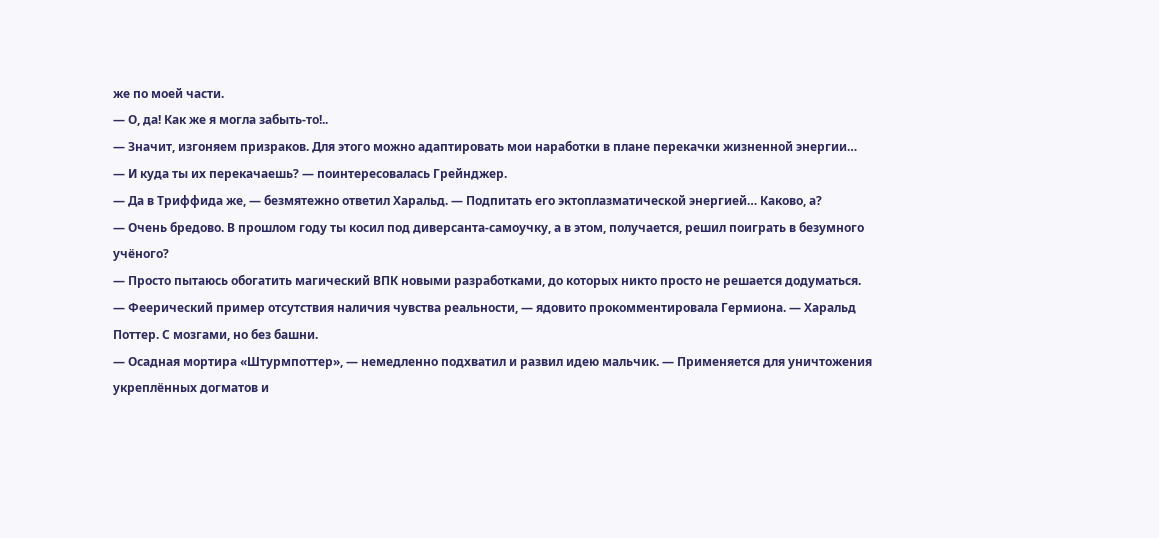же по моей части.
— О, да! Как же я могла забыть-то!..
— Значит, изгоняем призраков. Для этого можно адаптировать мои наработки в плане перекачки жизненной энергии…
— И куда ты их перекачаешь? — поинтересовалась Грейнджер.
— Да в Триффида же, — безмятежно ответил Харальд. — Подпитать его эктоплазматической энергией… Каково, а?
— Очень бредово. В прошлом году ты косил под диверсанта-самоучку, а в этом, получается, решил поиграть в безумного учёного?
— Просто пытаюсь обогатить магический ВПК новыми разработками, до которых никто просто не решается додуматься.
— Феерический пример отсутствия наличия чувства реальности, — ядовито прокомментировала Гермиона. — Харальд Поттер. С мозгами, но без башни.
— Осадная мортира «Штурмпоттер», — немедленно подхватил и развил идею мальчик. — Применяется для уничтожения укреплённых догматов и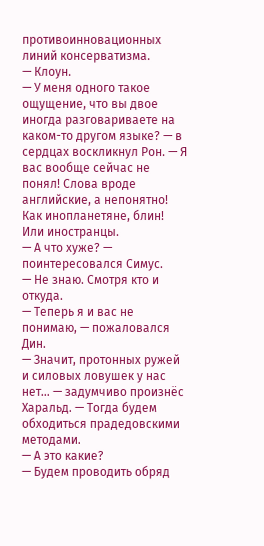противоинновационных линий консерватизма.
— Клоун.
— У меня одного такое ощущение, что вы двое иногда разговариваете на каком-то другом языке? — в сердцах воскликнул Рон. — Я вас вообще сейчас не понял! Слова вроде английские, а непонятно! Как инопланетяне, блин! Или иностранцы.
— А что хуже? — поинтересовался Симус.
— Не знаю. Смотря кто и откуда.
— Теперь я и вас не понимаю, — пожаловался Дин.
— Значит, протонных ружей и силовых ловушек у нас нет… — задумчиво произнёс Харальд. — Тогда будем обходиться прадедовскими методами.
— А это какие?
— Будем проводить обряд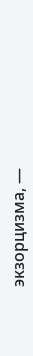экзорцизма, —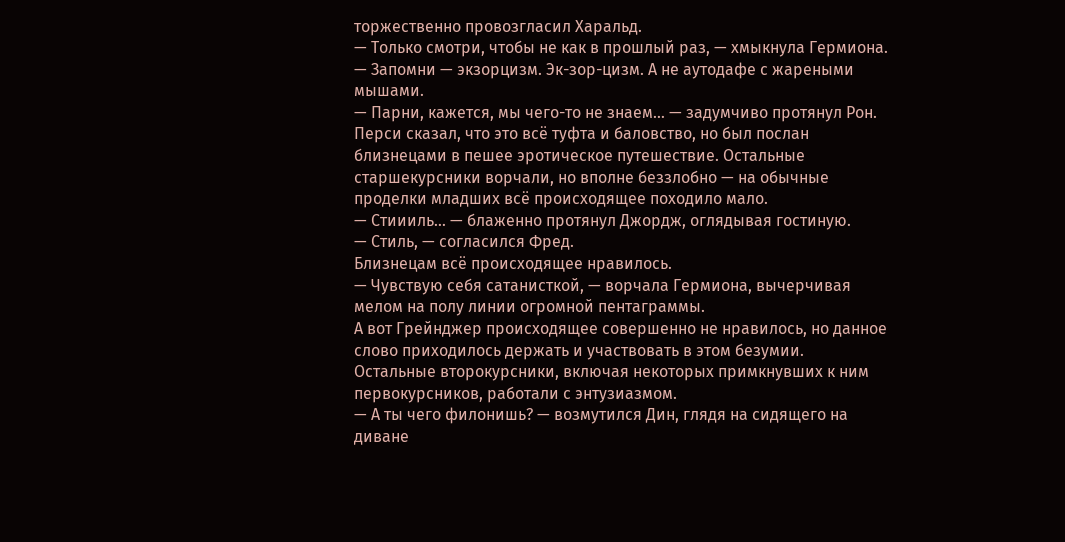торжественно провозгласил Харальд.
— Только смотри, чтобы не как в прошлый раз, — хмыкнула Гермиона. — Запомни — экзорцизм. Эк-зор-цизм. А не аутодафе с жареными мышами.
— Парни, кажется, мы чего-то не знаем… — задумчиво протянул Рон.
Перси сказал, что это всё туфта и баловство, но был послан близнецами в пешее эротическое путешествие. Остальные старшекурсники ворчали, но вполне беззлобно — на обычные проделки младших всё происходящее походило мало.
— Стиииль… — блаженно протянул Джордж, оглядывая гостиную.
— Стиль, — согласился Фред.
Близнецам всё происходящее нравилось.
— Чувствую себя сатанисткой, — ворчала Гермиона, вычерчивая мелом на полу линии огромной пентаграммы.
А вот Грейнджер происходящее совершенно не нравилось, но данное слово приходилось держать и участвовать в этом безумии.
Остальные второкурсники, включая некоторых примкнувших к ним первокурсников, работали с энтузиазмом.
— А ты чего филонишь? — возмутился Дин, глядя на сидящего на диване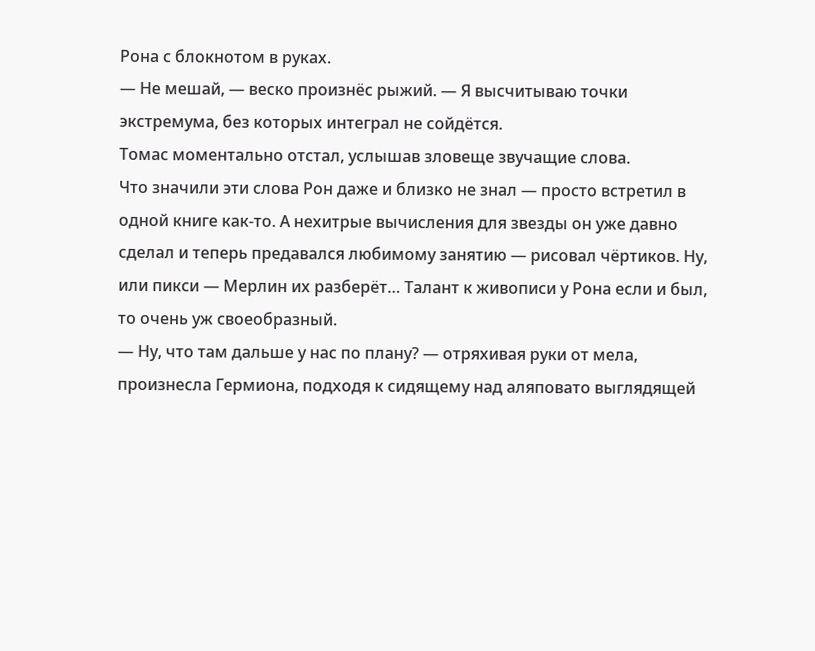Рона с блокнотом в руках.
— Не мешай, — веско произнёс рыжий. — Я высчитываю точки экстремума, без которых интеграл не сойдётся.
Томас моментально отстал, услышав зловеще звучащие слова.
Что значили эти слова Рон даже и близко не знал — просто встретил в одной книге как-то. А нехитрые вычисления для звезды он уже давно сделал и теперь предавался любимому занятию — рисовал чёртиков. Ну, или пикси — Мерлин их разберёт… Талант к живописи у Рона если и был, то очень уж своеобразный.
— Ну, что там дальше у нас по плану? — отряхивая руки от мела, произнесла Гермиона, подходя к сидящему над аляповато выглядящей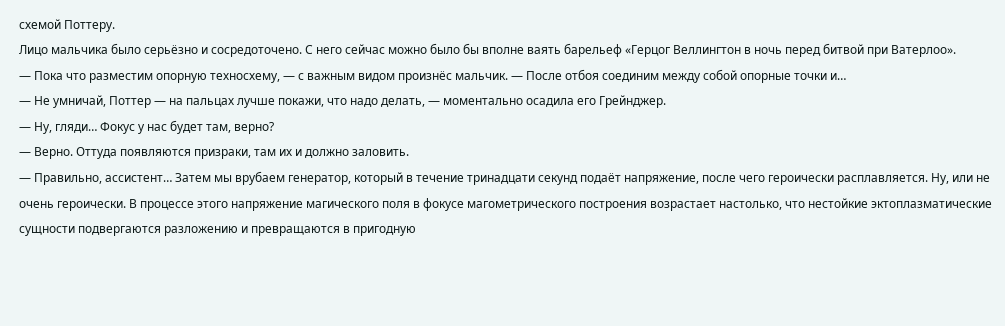схемой Поттеру.
Лицо мальчика было серьёзно и сосредоточено. С него сейчас можно было бы вполне ваять барельеф «Герцог Веллингтон в ночь перед битвой при Ватерлоо».
— Пока что разместим опорную техносхему, — с важным видом произнёс мальчик. — После отбоя соединим между собой опорные точки и…
— Не умничай, Поттер — на пальцах лучше покажи, что надо делать, — моментально осадила его Грейнджер.
— Ну, гляди… Фокус у нас будет там, верно?
— Верно. Оттуда появляются призраки, там их и должно заловить.
— Правильно, ассистент… Затем мы врубаем генератор, который в течение тринадцати секунд подаёт напряжение, после чего героически расплавляется. Ну, или не очень героически. В процессе этого напряжение магического поля в фокусе магометрического построения возрастает настолько, что нестойкие эктоплазматические сущности подвергаются разложению и превращаются в пригодную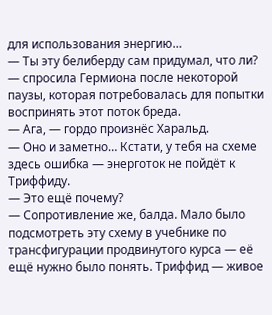для использования энергию…
— Ты эту белиберду сам придумал, что ли? — спросила Гермиона после некоторой паузы, которая потребовалась для попытки воспринять этот поток бреда.
— Ага, — гордо произнёс Харальд.
— Оно и заметно… Кстати, у тебя на схеме здесь ошибка — энерготок не пойдёт к Триффиду.
— Это ещё почему?
— Сопротивление же, балда. Мало было подсмотреть эту схему в учебнике по трансфигурации продвинутого курса — её ещё нужно было понять. Триффид — живое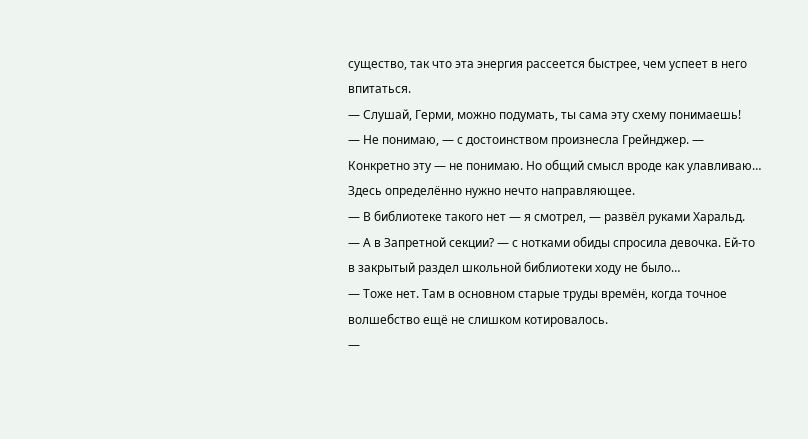существо, так что эта энергия рассеется быстрее, чем успеет в него впитаться.
— Слушай, Герми, можно подумать, ты сама эту схему понимаешь!
— Не понимаю, — с достоинством произнесла Грейнджер. — Конкретно эту — не понимаю. Но общий смысл вроде как улавливаю… Здесь определённо нужно нечто направляющее.
— В библиотеке такого нет — я смотрел, — развёл руками Харальд.
— А в Запретной секции? — с нотками обиды спросила девочка. Ей-то в закрытый раздел школьной библиотеки ходу не было…
— Тоже нет. Там в основном старые труды времён, когда точное волшебство ещё не слишком котировалось.
—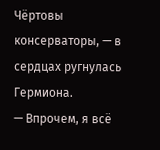Чёртовы консерваторы, — в сердцах ругнулась Гермиона.
— Впрочем, я всё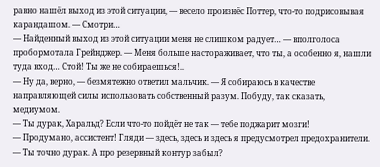равно нашёл выход из этой ситуации, — весело произнёс Поттер, что-то подрисовывая карандашом. — Смотри…
— Найденный выход из этой ситуации меня не слишком радует… — вполголоса пробормотала Грейнджер. — Меня больше настораживает, что ты, а особенно я, нашли туда вход… Стой! Ты же не собираешься!..
— Ну да, верно, — безмятежно ответил мальчик. — Я собираюсь в качестве направляющей силы использовать собственный разум. Побуду, так сказать, медиумом.
— Ты дурак, Харальд? Если что-то пойдёт не так — тебе поджарит мозги!
— Продумано, ассистент! Гляди — здесь, здесь и здесь я предусмотрел предохранители.
— Ты точно дурак. А про резервный контур забыл?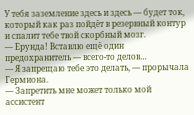У тебя заземление здесь и здесь — будет ток, который как раз пойдёт в резервный контур и спалит тебе твой скорбный мозг.
— Ерунда! Вставлю ещё один предохранитель — всего-то делов…
— Я запрещаю тебе это делать, — прорычала Гермиона.
— Запретить мне может только мой ассистент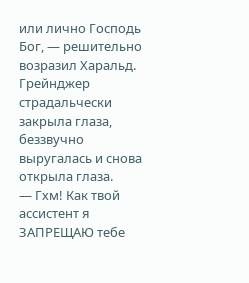или лично Господь Бог, — решительно возразил Харальд.
Грейнджер страдальчески закрыла глаза, беззвучно выругалась и снова открыла глаза.
— Гхм! Как твой ассистент я ЗАПРЕЩАЮ тебе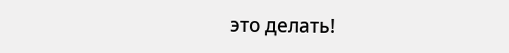это делать!